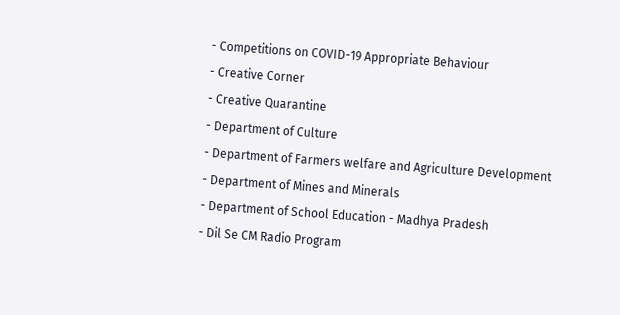- Competitions on COVID-19 Appropriate Behaviour
- Creative Corner
- Creative Quarantine
- Department of Culture
- Department of Farmers welfare and Agriculture Development
- Department of Mines and Minerals
- Department of School Education - Madhya Pradesh
- Dil Se CM Radio Program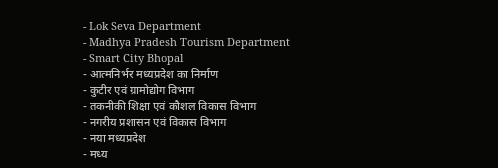- Lok Seva Department
- Madhya Pradesh Tourism Department
- Smart City Bhopal
- आत्मनिर्भर मध्यप्रदेश का निर्माण
- कुटीर एवं ग्रामोद्योग विभाग
- तकनीकी शिक्षा एवं कौशल विकास विभाग
- नगरीय प्रशासन एवं विकास विभाग
- नया मध्यप्रदेश
- मध्य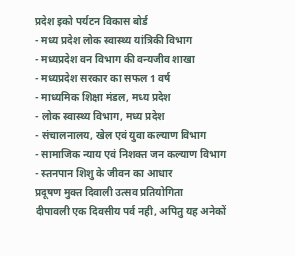प्रदेश इको पर्यटन विकास बोर्ड
- मध्य प्रदेश लोक स्वास्थ्य यांत्रिकी विभाग
- मध्यप्रदेश वन विभाग की वन्यजीव शाखा
- मध्यप्रदेश सरकार का सफल 1 वर्ष
- माध्यमिक शिक्षा मंडल, मध्य प्रदेश
- लोक स्वास्थ्य विभाग, मध्य प्रदेश
- संचालनालय, खेल एवं युवा कल्याण विभाग
- सामाजिक न्याय एवं निशक्त जन कल्याण विभाग
- स्तनपान शिशु के जीवन का आधार
प्रदूषण मुक्त दिवाली उत्सव प्रतियोगिता
दीपावली एक दिवसीय पर्व नही, अपितु यह अनेकों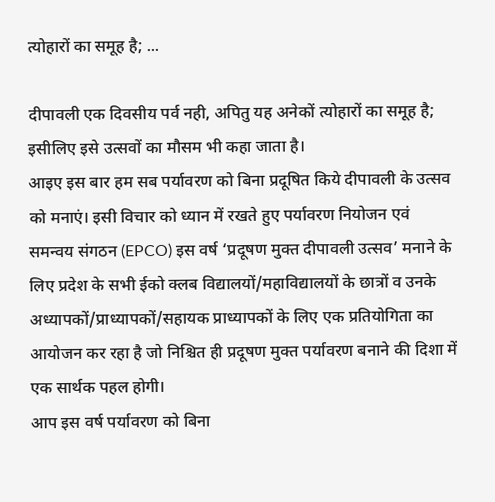त्योहारों का समूह है; ...

दीपावली एक दिवसीय पर्व नही, अपितु यह अनेकों त्योहारों का समूह है; इसीलिए इसे उत्सवों का मौसम भी कहा जाता है।
आइए इस बार हम सब पर्यावरण को बिना प्रदूषित किये दीपावली के उत्सव को मनाएं। इसी विचार को ध्यान में रखते हुए पर्यावरण नियोजन एवं समन्वय संगठन (EPCO) इस वर्ष ‘प्रदूषण मुक्त दीपावली उत्सव’ मनाने के लिए प्रदेश के सभी ईको क्लब विद्यालयों/महाविद्यालयों के छात्रों व उनके अध्यापकों/प्राध्यापकों/सहायक प्राध्यापकों के लिए एक प्रतियोगिता का आयोजन कर रहा है जो निश्चित ही प्रदूषण मुक्त पर्यावरण बनाने की दिशा में एक सार्थक पहल होगी।
आप इस वर्ष पर्यावरण को बिना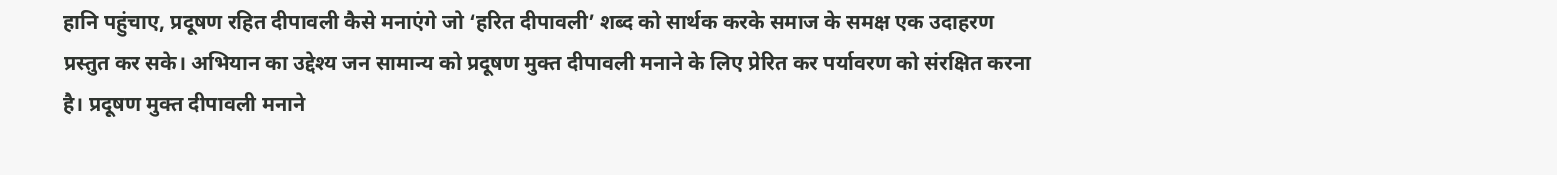हानि पहुंचाए, प्रदूषण रहित दीपावली कैसे मनाएंगे जो ‘हरित दीपावली’ शब्द को सार्थक करके समाज के समक्ष एक उदाहरण प्रस्तुत कर सके। अभियान का उद्देश्य जन सामान्य को प्रदूषण मुक्त दीपावली मनाने के लिए प्रेरित कर पर्यावरण को संरक्षित करना है। प्रदूषण मुक्त दीपावली मनाने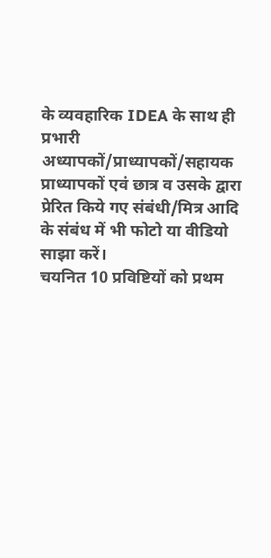के व्यवहारिक IDEA के साथ ही प्रभारी अध्यापकों/प्राध्यापकों/सहायक प्राध्यापकों एवं छात्र व उसके द्वारा प्रेरित किये गए संबंधी/मित्र आदि के संबंध में भी फोटो या वीडियो साझा करें।
चयनित 10 प्रविष्टियों को प्रथम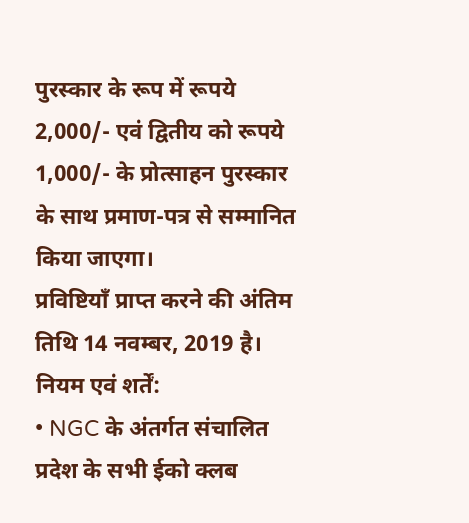पुरस्कार के रूप में रूपये 2,000/- एवं द्वितीय को रूपये 1,000/- के प्रोत्साहन पुरस्कार के साथ प्रमाण-पत्र से सम्मानित किया जाएगा।
प्रविष्टियाँ प्राप्त करने की अंतिम तिथि 14 नवम्बर, 2019 है।
नियम एवं शर्तें:
• NGC के अंतर्गत संचालित प्रदेश के सभी ईको क्लब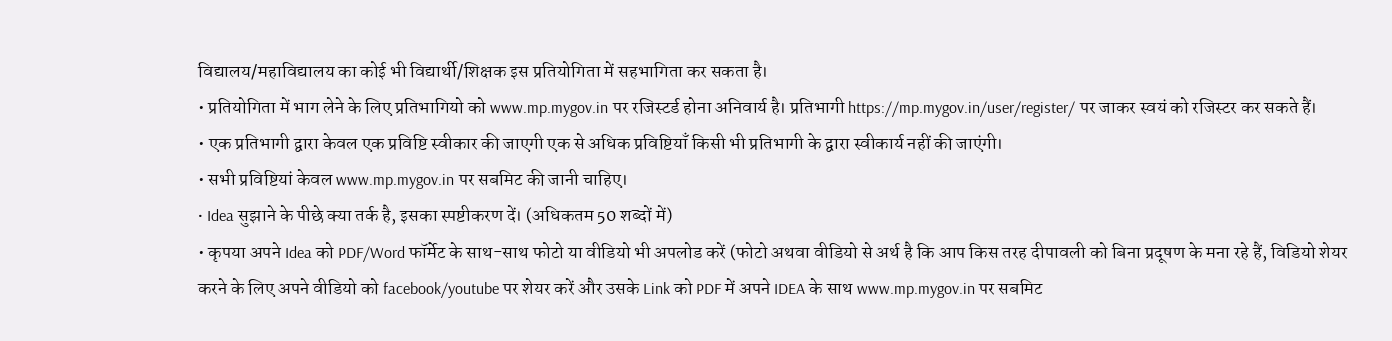विद्यालय/महाविद्यालय का कोई भी विद्यार्थी/शिक्षक इस प्रतियोगिता में सहभागिता कर सकता है।
• प्रतियोगिता में भाग लेने के लिए प्रतिभागियो को www.mp.mygov.in पर रजिस्टर्ड होना अनिवार्य है। प्रतिभागी https://mp.mygov.in/user/register/ पर जाकर स्वयं को रजिस्टर कर सकते हैं।
• एक प्रतिभागी द्वारा केवल एक प्रविष्टि स्वीकार की जाएगी एक से अधिक प्रविष्टियाँ किसी भी प्रतिभागी के द्वारा स्वीकार्य नहीं की जाएंगी।
• सभी प्रविष्टियां केवल www.mp.mygov.in पर सबमिट की जानी चाहिए।
• Idea सुझाने के पीछे क्या तर्क है, इसका स्पष्टीकरण दें। (अधिकतम 50 शब्दों में)
• कृपया अपने Idea को PDF/Word फॉर्मेट के साथ-साथ फोटो या वीडियो भी अपलोड करें (फोटो अथवा वीडियो से अर्थ है कि आप किस तरह दीपावली को बिना प्रदूषण के मना रहे हैं, विडियो शेयर करने के लिए अपने वीडियो को facebook/youtube पर शेयर करें और उसके Link को PDF में अपने IDEA के साथ www.mp.mygov.in पर सबमिट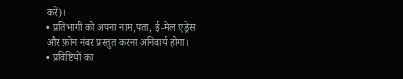करें)।
• प्रतिभागी को अपना नाम,पता, ई-मेल एड्रेस और फ़ोन नंबर प्रस्तुत करना अनिवार्य होगा।
• प्रविष्टियों का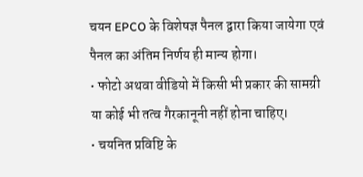चयन EPCO के विशेषज्ञ पैनल द्वारा किया जायेगा एवं पैनल का अंतिम निर्णय ही मान्य होगा।
• फोटो अथवा वीडियो में किसी भी प्रकार की सामग्री या कोई भी तत्व गैरकानूनी नहीं होना चाहिए।
• चयनित प्रविष्टि के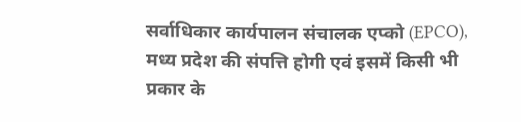सर्वाधिकार कार्यपालन संचालक एप्को (EPCO), मध्य प्रदेश की संपत्ति होगी एवं इसमें किसी भी प्रकार के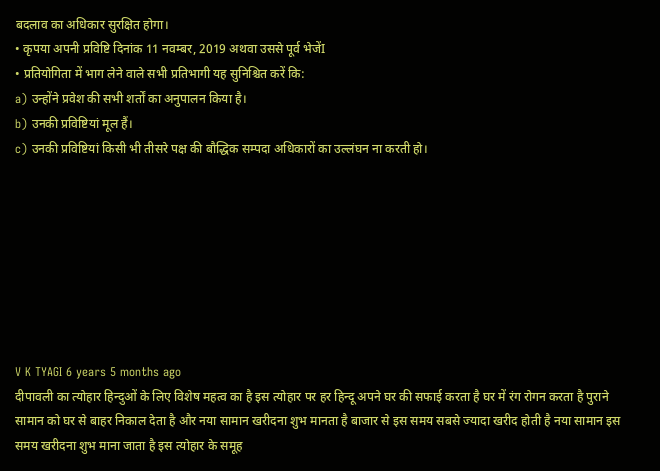बदलाव का अधिकार सुरक्षित होगा।
• कृपया अपनी प्रविष्टि दिनांक 11 नवम्बर, 2019 अथवा उससे पूर्व भेजेंI
• प्रतियोगिता में भाग लेने वाले सभी प्रतिभागी यह सुनिश्चित करें कि:
a) उन्होंने प्रवेश की सभी शर्तों का अनुपालन किया है।
b) उनकी प्रविष्टियां मूल हैं।
c) उनकी प्रविष्टियां किसी भी तीसरे पक्ष की बौद्धिक सम्पदा अधिकारों का उल्लंघन ना करती हो।








V K TYAGI 6 years 5 months ago
दीपावली का त्योहार हिन्दुओं के लिए विशेष महत्व का है इस त्योहार पर हर हिन्दू अपने घर की सफाई करता है घर में रंग रोगन करता है पुराने सामान को घर से बाहर निकाल देता है और नया सामान खरीदना शुभ मानता है बाजार से इस समय सबसे ज्यादा खरीद होती है नया सामान इस समय खरीदना शुभ माना जाता है इस त्योहार के समूह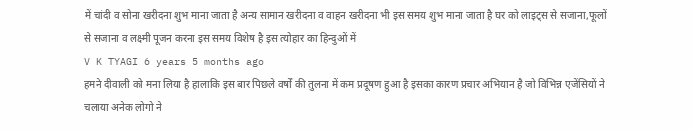में चांदी व सोना खरीदना शुभ माना जाता है अन्य सामान खरीदना व वाहन खरीदना भी इस समय शुभ माना जाता है घर को लाइट्स से सजाना,फूलों से सजाना व लक्ष्मी पूजन करना इस समय विशेष है इस त्योहार का हिन्दुओं में
V K TYAGI 6 years 5 months ago
हमने दीवाली को मना लिया है हालाकि इस बार पिछले वर्षों की तुलना में कम प्रदूषण हुआ है इसका कारण प्रचार अभियान है जो विभिन्न एजेंसियों ने चलाया अनेक लोगो ने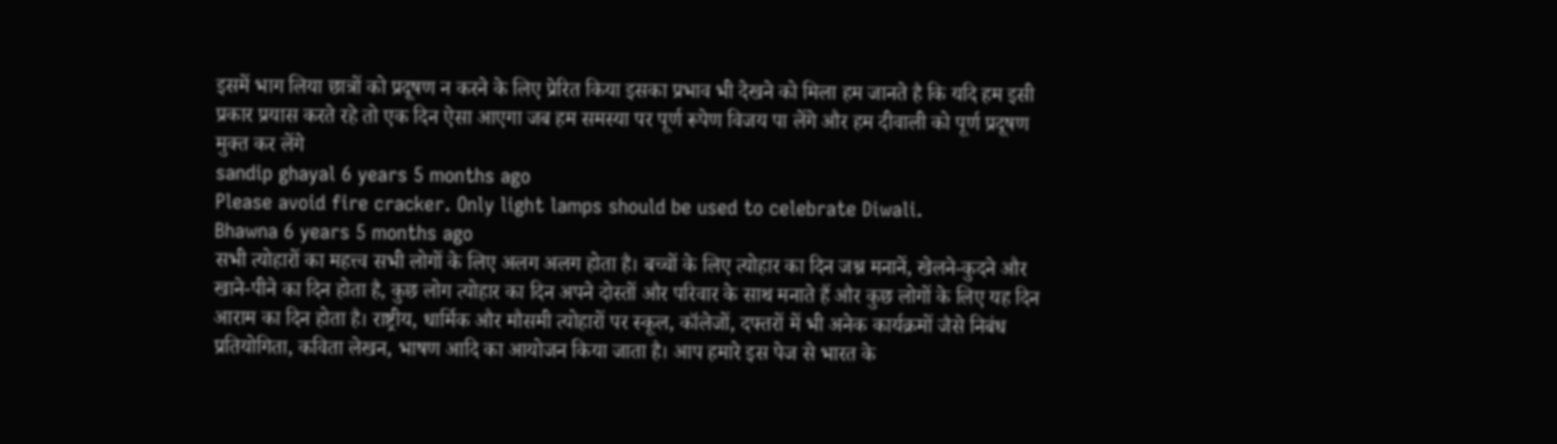इसमें भाग लिया छात्रों को प्रदूषण न करने के लिए प्रेरित किया इसका प्रभाव भी देखने को मिला हम जानते है कि यदि हम इसी प्रकार प्रयास करते रहे तो एक दिन ऐसा आएगा जब हम समस्या पर पूर्ण रूपेण विजय पा लेंगे और हम दीवाली को पूर्ण प्रदूषण मुक्त कर लेंगे
sandip ghayal 6 years 5 months ago
Please avoid fire cracker. Only light lamps should be used to celebrate Diwali.
Bhawna 6 years 5 months ago
सभी त्योहारों का महत्त्व सभी लोगों के लिए अलग अलग होता है। बच्चों के लिए त्योहार का दिन जश्न मनानें, खेलने-कुदने और खाने-पीने का दिन होता है, कुछ लोग त्योहार का दिन अपने दोस्तों और परिवार के साथ मनाते हैं और कुछ लोगों के लिए यह दिन आराम का दिन होता है। राष्ट्रीय, धार्मिक और मौसमी त्योहारों पर स्कूल, कॉलेजों, दफ्तरों में भी अनेक कार्यक्रमों जैसे निबंध प्रतियोगिता, कविता लेखन, भाषण आदि का आयोजन किया जाता है। आप हमारे इस पेज से भारत के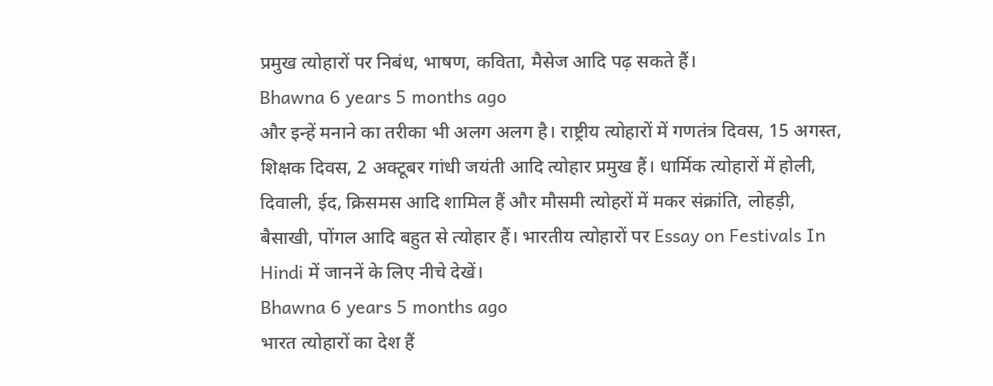प्रमुख त्योहारों पर निबंध, भाषण, कविता, मैसेज आदि पढ़ सकते हैं।
Bhawna 6 years 5 months ago
और इन्हें मनाने का तरीका भी अलग अलग है। राष्ट्रीय त्योहारों में गणतंत्र दिवस, 15 अगस्त, शिक्षक दिवस, 2 अक्टूबर गांधी जयंती आदि त्योहार प्रमुख हैं। धार्मिक त्योहारों में होली, दिवाली, ईद, क्रिसमस आदि शामिल हैं और मौसमी त्योहरों में मकर संक्रांति, लोहड़ी, बैसाखी, पोंगल आदि बहुत से त्योहार हैं। भारतीय त्योहारों पर Essay on Festivals In Hindi में जाननें के लिए नीचे देखें।
Bhawna 6 years 5 months ago
भारत त्योहारों का देश हैं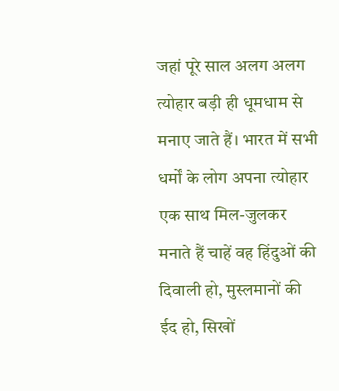जहां पूरे साल अलग अलग त्योहार बड़ी ही धूमधाम से मनाए जाते हैं। भारत में सभी धर्मों के लोग अपना त्योहार एक साथ मिल-जुलकर मनाते हैं चाहें वह हिंदुओं की दिवाली हो, मुस्लमानों की ईद हो, सिखों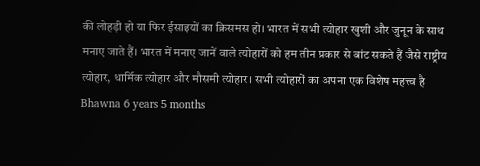की लोहड़ी हो या फिर ईसाइयों का क्रिसमस हो। भारत में सभी त्योहार खुशी और जुनून के साथ मनाए जाते हैं। भारत में मनाए जानें वाले त्योहारों को हम तीन प्रकार से बांट सकते हैं जैसे राष्ट्रीय त्योहार, धार्मिक त्योहार और मौसमी त्योहार। सभी त्योहारों का अपना एक विशेष महत्त्व है
Bhawna 6 years 5 months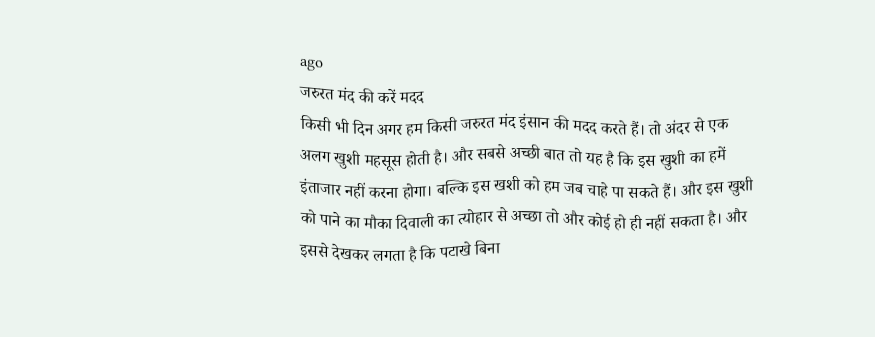ago
जरुरत मंद की करें मदद
किसी भी दिन अगर हम किसी जरुरत मंद इंसान की मदद करते हैं। तो अंदर से एक अलग खुशी महसूस होती है। और सबसे अच्छी बात तो यह है कि इस खुशी का हमें इंताजार नहीं करना होगा। बल्कि इस खशी को हम जब चाहे पा सकते हैं। और इस खुशी को पाने का मौका दिवाली का त्योहार से अच्छा तो और कोई हो ही नहीं सकता है। और इससे देखकर लगता है कि पटाखे बिना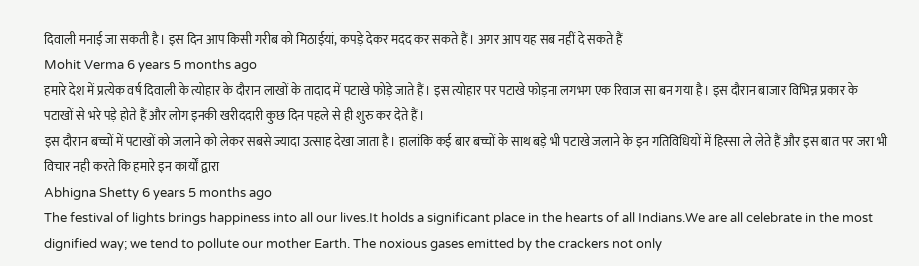दिवाली मनाई जा सकती है। इस दिन आप किसी गरीब को मिठाईयां, कपड़े देकर मदद कर सकते हैं। अगर आप यह सब नहीं दे सकते हैं
Mohit Verma 6 years 5 months ago
हमारे देश में प्रत्येक वर्ष दिवाली के त्योहार के दौरान लाखों के तादाद में पटाखे फोड़े जाते हैं। इस त्योहार पर पटाखे फोड़ना लगभग एक रिवाज सा बन गया है। इस दौरान बाजार विभिन्न प्रकार के पटाखों से भरे पड़े होते हैं और लोग इनकी खरीददारी कुछ दिन पहले से ही शुरु कर देते हैं।
इस दौरान बच्चों में पटाखों को जलाने को लेकर सबसे ज्यादा उत्साह देखा जाता है। हालांकि कई बार बच्चों के साथ बड़े भी पटाखे जलाने के इन गतिविधियों में हिस्सा ले लेते हैं और इस बात पर जरा भी विचार नही करते कि हमारे इन कार्यों द्वारा
Abhigna Shetty 6 years 5 months ago
The festival of lights brings happiness into all our lives.It holds a significant place in the hearts of all Indians.We are all celebrate in the most dignified way; we tend to pollute our mother Earth. The noxious gases emitted by the crackers not only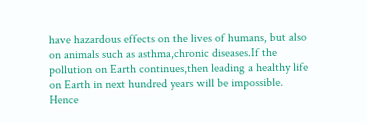have hazardous effects on the lives of humans, but also on animals such as asthma,chronic diseases.If the pollution on Earth continues,then leading a healthy life on Earth in next hundred years will be impossible. Hence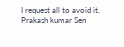I request all to avoid it.
Prakash kumar Sen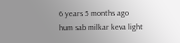6 years 5 months ago
hum sab milkar keva light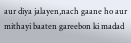aur diya jalayen,nach gaane ho aur mithayi baaten gareebon ki madad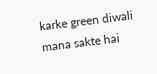karke green diwali mana sakte hai